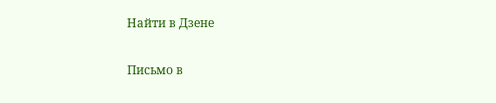Найти в Дзене

Письмо в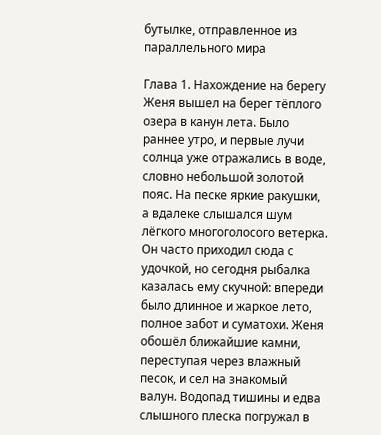бутылке, отправленное из параллельного мира

Глава 1. Нахождение на берегу Женя вышел на берег тёплого озера в канун лета. Было раннее утро, и первые лучи солнца уже отражались в воде, словно небольшой золотой пояс. На песке яркие ракушки, а вдалеке слышался шум лёгкого многоголосого ветерка. Он часто приходил сюда с удочкой, но сегодня рыбалка казалась ему скучной: впереди было длинное и жаркое лето, полное забот и суматохи. Женя обошёл ближайшие камни, переступая через влажный песок, и сел на знакомый валун. Водопад тишины и едва слышного плеска погружал в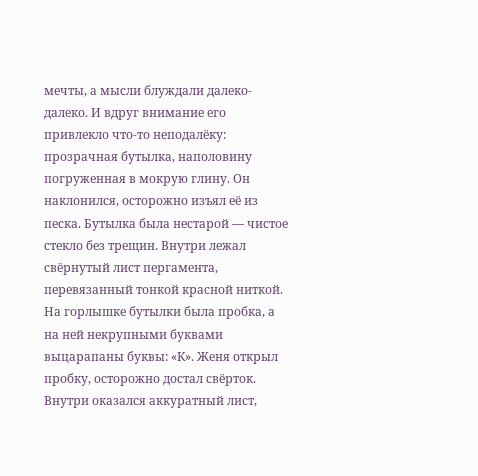мечты, а мысли блуждали далеко-далеко. И вдруг внимание его привлекло что-то неподалёку: прозрачная бутылка, наполовину погруженная в мокрую глину. Он наклонился, осторожно изъял её из песка. Бутылка была нестарой — чистое стекло без трещин. Внутри лежал свёрнутый лист пергамента, перевязанный тонкой красной ниткой. На горлышке бутылки была пробка, а на ней некрупными буквами выцарапаны буквы: «К». Женя открыл пробку, осторожно достал свёрток. Внутри оказался аккуратный лист,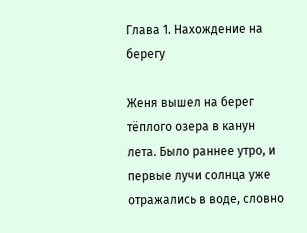Глава 1. Нахождение на берегу

Женя вышел на берег тёплого озера в канун лета. Было раннее утро, и первые лучи солнца уже отражались в воде, словно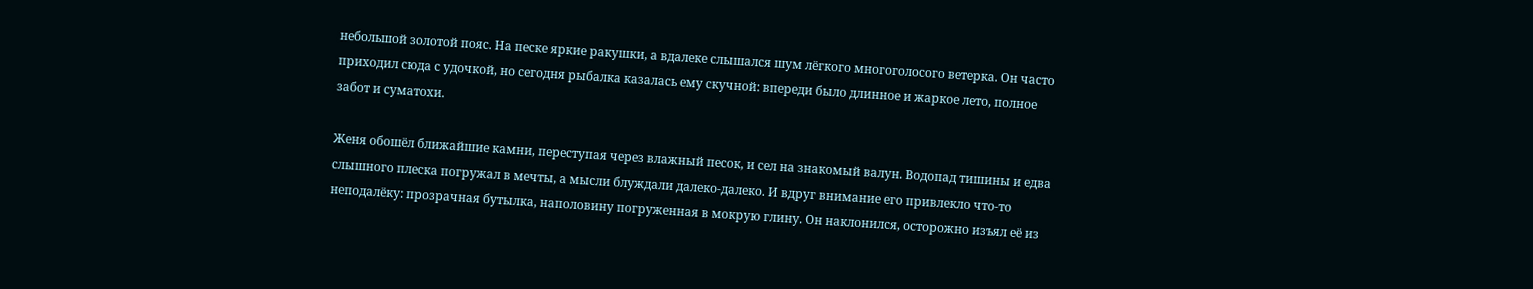небольшой золотой пояс. На песке яркие ракушки, а вдалеке слышался шум лёгкого многоголосого ветерка. Он часто приходил сюда с удочкой, но сегодня рыбалка казалась ему скучной: впереди было длинное и жаркое лето, полное забот и суматохи.

Женя обошёл ближайшие камни, переступая через влажный песок, и сел на знакомый валун. Водопад тишины и едва слышного плеска погружал в мечты, а мысли блуждали далеко-далеко. И вдруг внимание его привлекло что-то неподалёку: прозрачная бутылка, наполовину погруженная в мокрую глину. Он наклонился, осторожно изъял её из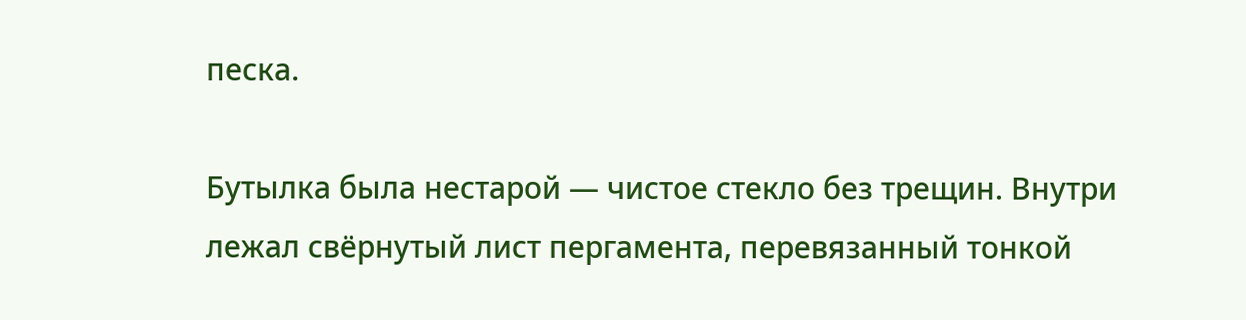песка.

Бутылка была нестарой — чистое стекло без трещин. Внутри лежал свёрнутый лист пергамента, перевязанный тонкой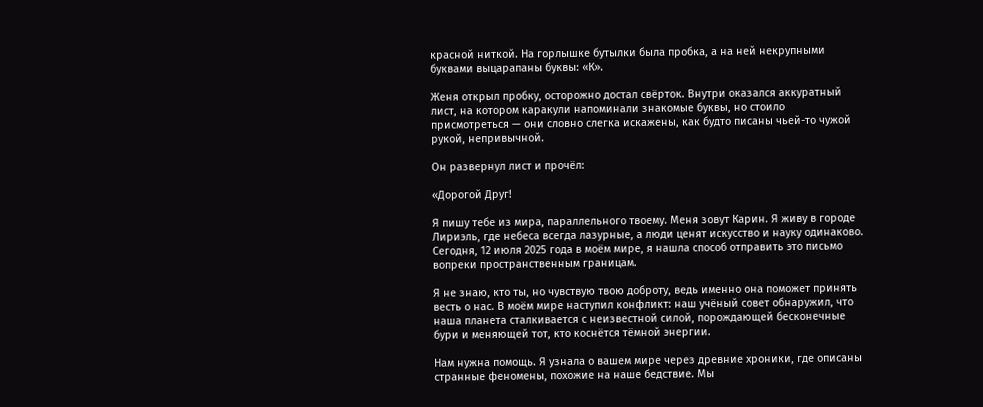красной ниткой. На горлышке бутылки была пробка, а на ней некрупными буквами выцарапаны буквы: «К».

Женя открыл пробку, осторожно достал свёрток. Внутри оказался аккуратный лист, на котором каракули напоминали знакомые буквы, но стоило присмотреться — они словно слегка искажены, как будто писаны чьей-то чужой рукой, непривычной.

Он развернул лист и прочёл:

«Дорогой Друг!

Я пишу тебе из мира, параллельного твоему. Меня зовут Карин. Я живу в городе Лириэль, где небеса всегда лазурные, а люди ценят искусство и науку одинаково. Сегодня, 12 июля 2025 года в моём мире, я нашла способ отправить это письмо вопреки пространственным границам.

Я не знаю, кто ты, но чувствую твою доброту, ведь именно она поможет принять весть о нас. В моём мире наступил конфликт: наш учёный совет обнаружил, что наша планета сталкивается с неизвестной силой, порождающей бесконечные бури и меняющей тот, кто коснётся тёмной энергии.

Нам нужна помощь. Я узнала о вашем мире через древние хроники, где описаны странные феномены, похожие на наше бедствие. Мы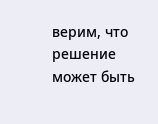верим, что решение может быть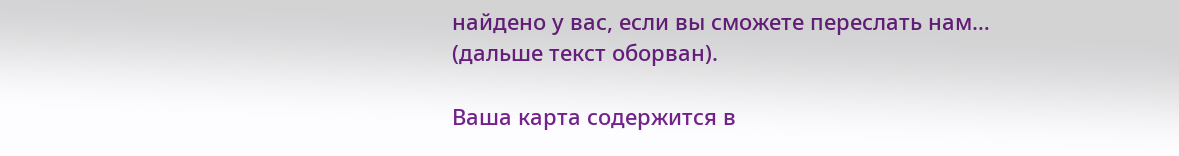найдено у вас, если вы сможете переслать нам… (дальше текст оборван).

Ваша карта содержится в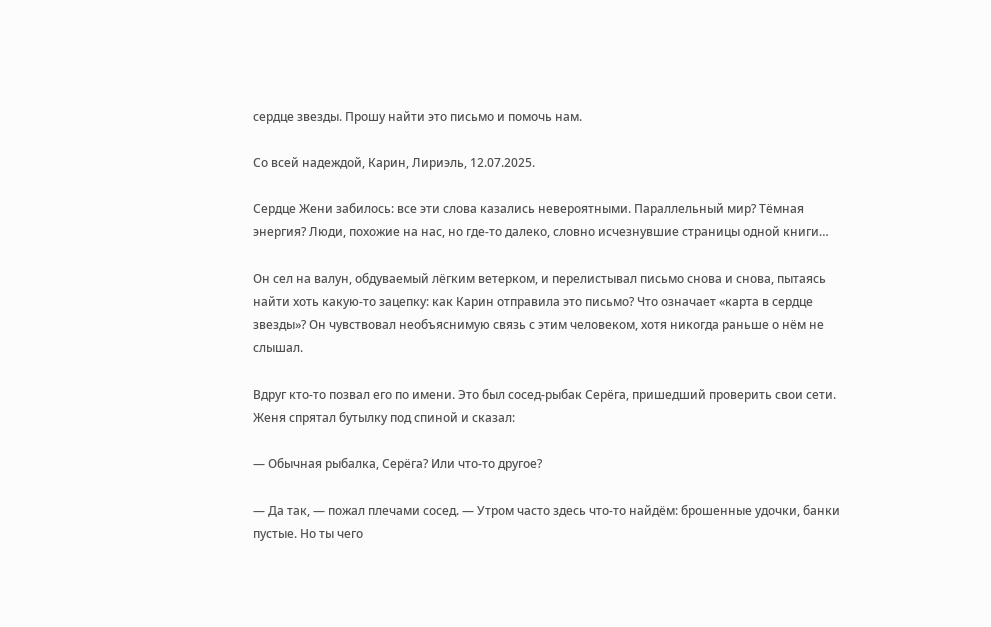сердце звезды. Прошу найти это письмо и помочь нам.

Со всей надеждой, Карин, Лириэль, 12.07.2025.

Сердце Жени забилось: все эти слова казались невероятными. Параллельный мир? Тёмная энергия? Люди, похожие на нас, но где-то далеко, словно исчезнувшие страницы одной книги…

Он сел на валун, обдуваемый лёгким ветерком, и перелистывал письмо снова и снова, пытаясь найти хоть какую-то зацепку: как Карин отправила это письмо? Что означает «карта в сердце звезды»? Он чувствовал необъяснимую связь с этим человеком, хотя никогда раньше о нём не слышал.

Вдруг кто-то позвал его по имени. Это был сосед-рыбак Серёга, пришедший проверить свои сети. Женя спрятал бутылку под спиной и сказал:

— Обычная рыбалка, Серёга? Или что-то другое?

— Да так, — пожал плечами сосед. — Утром часто здесь что-то найдём: брошенные удочки, банки пустые. Но ты чего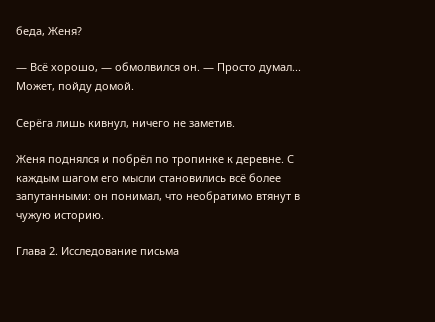беда, Женя?

— Всё хорошо, — обмолвился он. — Просто думал... Может, пойду домой.

Серёга лишь кивнул, ничего не заметив.

Женя поднялся и побрёл по тропинке к деревне. С каждым шагом его мысли становились всё более запутанными: он понимал, что необратимо втянут в чужую историю.

Глава 2. Исследование письма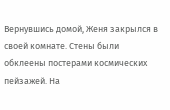Вернувшись домой, Женя закрылся в своей комнате. Стены были обклеены постерами космических пейзажей. На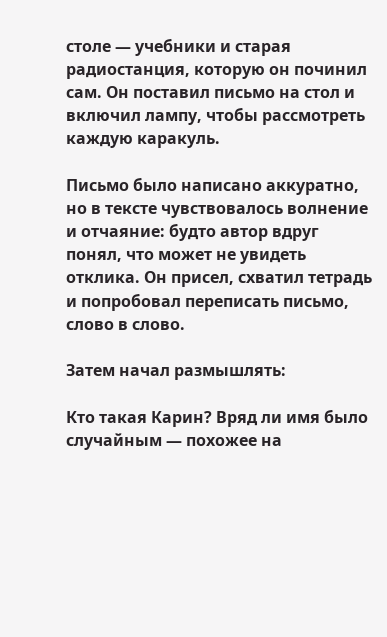столе — учебники и старая радиостанция, которую он починил сам. Он поставил письмо на стол и включил лампу, чтобы рассмотреть каждую каракуль.

Письмо было написано аккуратно, но в тексте чувствовалось волнение и отчаяние: будто автор вдруг понял, что может не увидеть отклика. Он присел, схватил тетрадь и попробовал переписать письмо, слово в слово.

Затем начал размышлять:

Кто такая Карин? Вряд ли имя было случайным — похожее на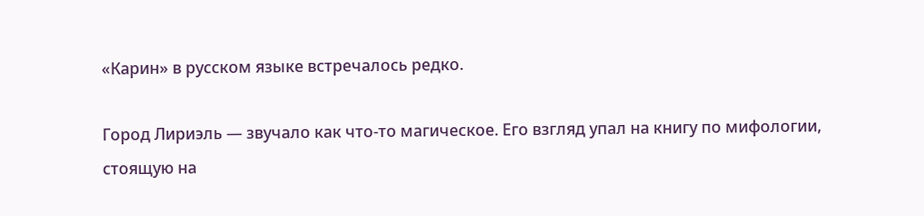«Карин» в русском языке встречалось редко.

Город Лириэль — звучало как что-то магическое. Его взгляд упал на книгу по мифологии, стоящую на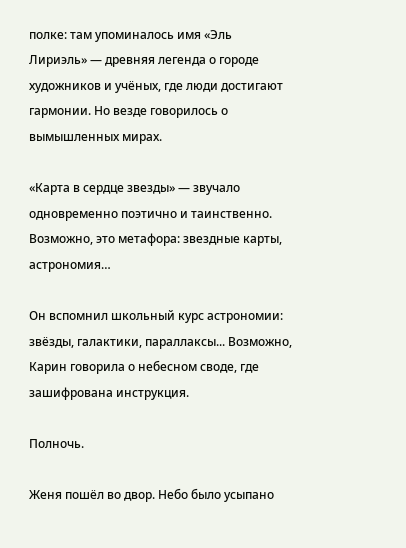полке: там упоминалось имя «Эль Лириэль» — древняя легенда о городе художников и учёных, где люди достигают гармонии. Но везде говорилось о вымышленных мирах.

«Карта в сердце звезды» — звучало одновременно поэтично и таинственно. Возможно, это метафора: звездные карты, астрономия…

Он вспомнил школьный курс астрономии: звёзды, галактики, параллаксы... Возможно, Карин говорила о небесном своде, где зашифрована инструкция.

Полночь.

Женя пошёл во двор. Небо было усыпано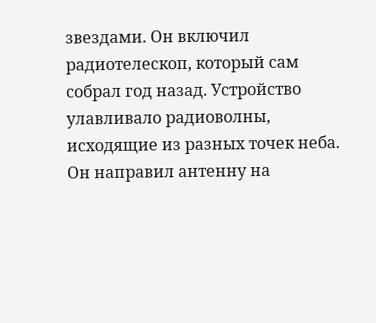звездами. Он включил радиотелескоп, который сам собрал год назад. Устройство улавливало радиоволны, исходящие из разных точек неба. Он направил антенну на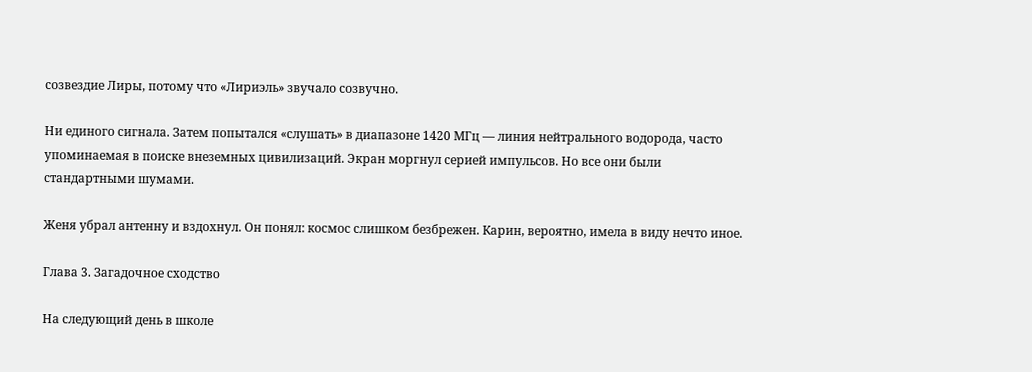созвездие Лиры, потому что «Лириэль» звучало созвучно.

Ни единого сигнала. Затем попытался «слушать» в диапазоне 1420 МГц — линия нейтрального водорода, часто упоминаемая в поиске внеземных цивилизаций. Экран моргнул серией импульсов. Но все они были стандартными шумами.

Женя убрал антенну и вздохнул. Он понял: космос слишком безбрежен. Карин, вероятно, имела в виду нечто иное.

Глава 3. Загадочное сходство

На следующий день в школе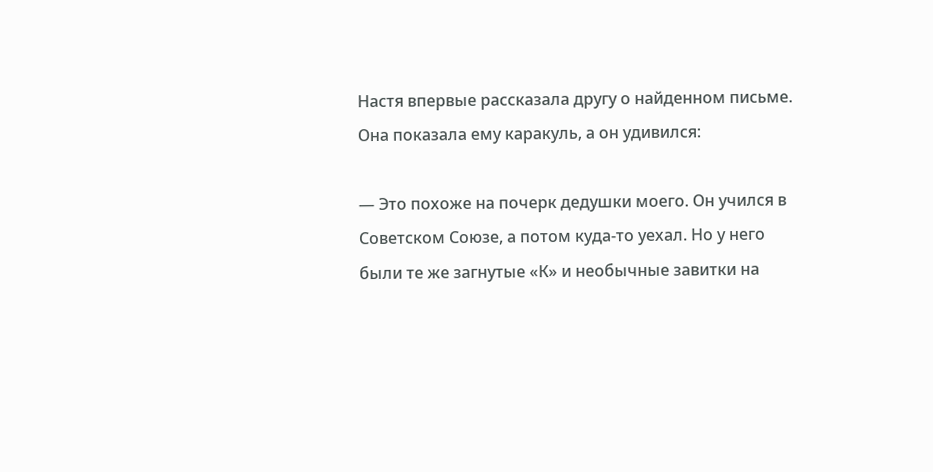Настя впервые рассказала другу о найденном письме. Она показала ему каракуль, а он удивился:

— Это похоже на почерк дедушки моего. Он учился в Советском Союзе, а потом куда-то уехал. Но у него были те же загнутые «К» и необычные завитки на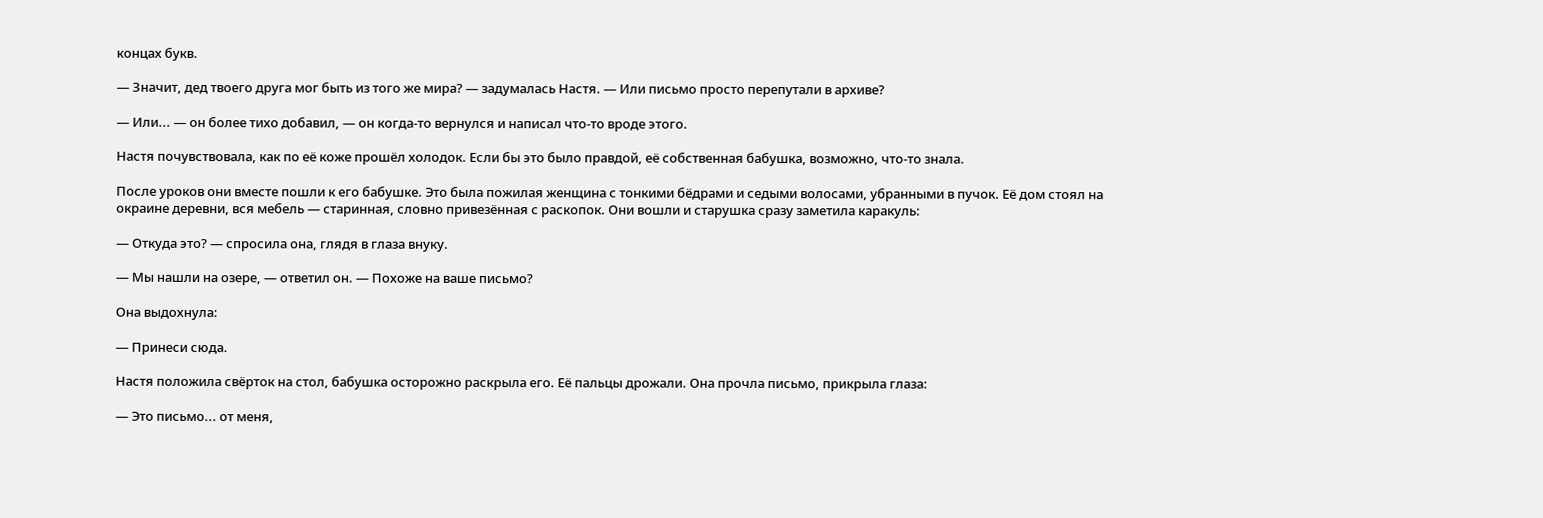концах букв.

— Значит, дед твоего друга мог быть из того же мира? — задумалась Настя. — Или письмо просто перепутали в архиве?

— Или... — он более тихо добавил, — он когда-то вернулся и написал что-то вроде этого.

Настя почувствовала, как по её коже прошёл холодок. Если бы это было правдой, её собственная бабушка, возможно, что-то знала.

После уроков они вместе пошли к его бабушке. Это была пожилая женщина с тонкими бёдрами и седыми волосами, убранными в пучок. Её дом стоял на окраине деревни, вся мебель — старинная, словно привезённая с раскопок. Они вошли и старушка сразу заметила каракуль:

— Откуда это? — спросила она, глядя в глаза внуку.

— Мы нашли на озере, — ответил он. — Похоже на ваше письмо?

Она выдохнула:

— Принеси сюда.

Настя положила свёрток на стол, бабушка осторожно раскрыла его. Её пальцы дрожали. Она прочла письмо, прикрыла глаза:

— Это письмо... от меня,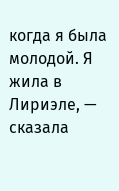когда я была молодой. Я жила в Лириэле, — сказала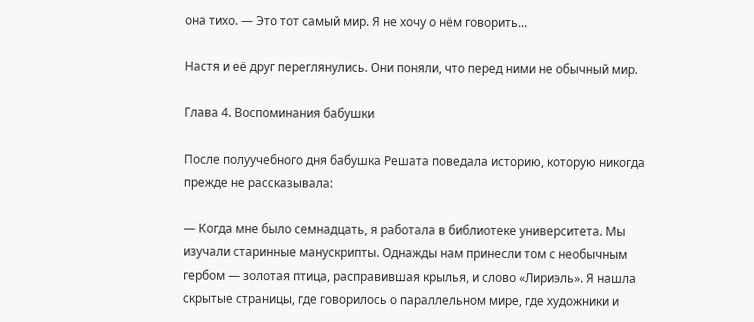она тихо. — Это тот самый мир. Я не хочу о нём говорить...

Настя и её друг переглянулись. Они поняли, что перед ними не обычный мир.

Глава 4. Воспоминания бабушки

После полуучебного дня бабушка Решата поведала историю, которую никогда прежде не рассказывала:

— Когда мне было семнадцать, я работала в библиотеке университета. Мы изучали старинные манускрипты. Однажды нам принесли том с необычным гербом — золотая птица, расправившая крылья, и слово «Лириэль». Я нашла скрытые страницы, где говорилось о параллельном мире, где художники и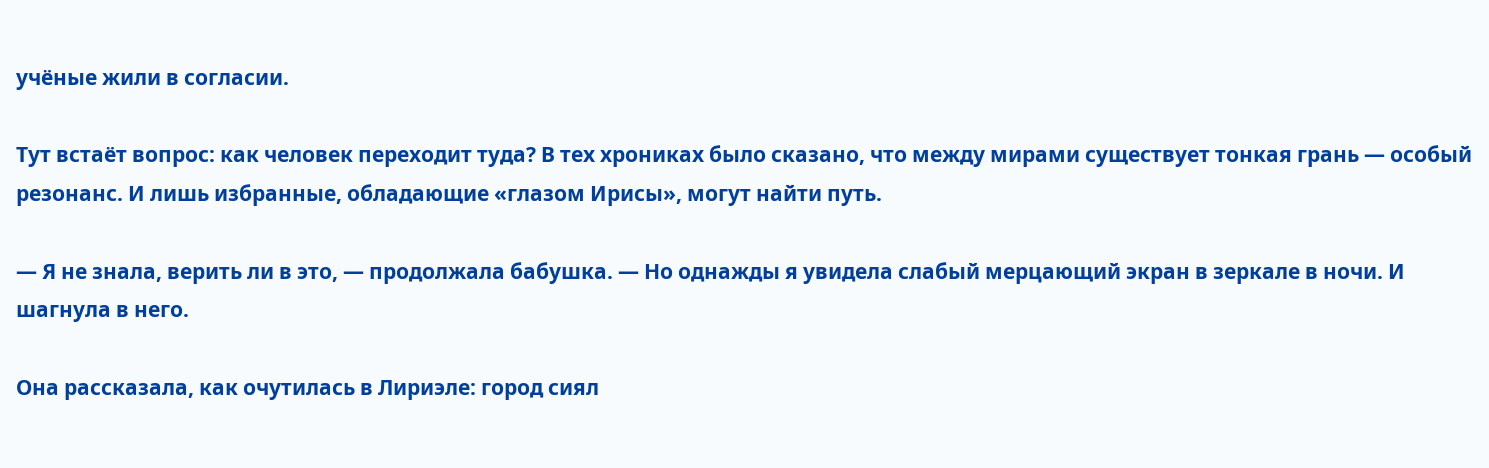учёные жили в согласии.

Тут встаёт вопрос: как человек переходит туда? В тех хрониках было сказано, что между мирами существует тонкая грань — особый резонанс. И лишь избранные, обладающие «глазом Ирисы», могут найти путь.

— Я не знала, верить ли в это, — продолжала бабушка. — Но однажды я увидела слабый мерцающий экран в зеркале в ночи. И шагнула в него.

Она рассказала, как очутилась в Лириэле: город сиял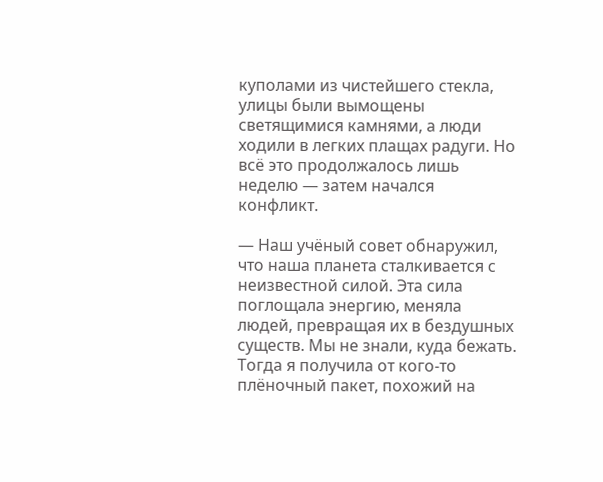куполами из чистейшего стекла, улицы были вымощены светящимися камнями, а люди ходили в легких плащах радуги. Но всё это продолжалось лишь неделю — затем начался конфликт.

— Наш учёный совет обнаружил, что наша планета сталкивается с неизвестной силой. Эта сила поглощала энергию, меняла людей, превращая их в бездушных существ. Мы не знали, куда бежать. Тогда я получила от кого-то плёночный пакет, похожий на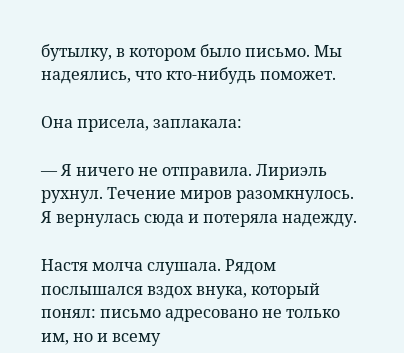бутылку, в котором было письмо. Мы надеялись, что кто-нибудь поможет.

Она присела, заплакала:

— Я ничего не отправила. Лириэль рухнул. Течение миров разомкнулось. Я вернулась сюда и потеряла надежду.

Настя молча слушала. Рядом послышался вздох внука, который понял: письмо адресовано не только им, но и всему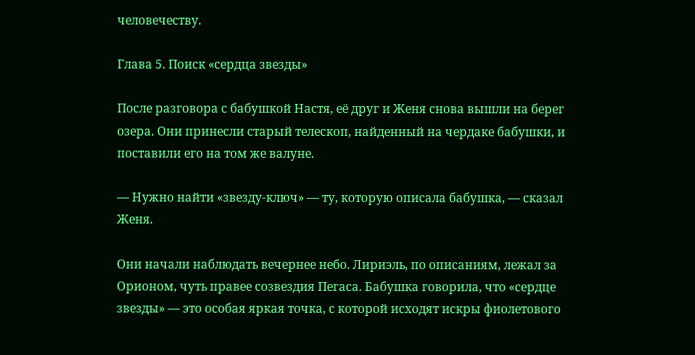человечеству.

Глава 5. Поиск «сердца звезды»

После разговора с бабушкой Настя, её друг и Женя снова вышли на берег озера. Они принесли старый телескоп, найденный на чердаке бабушки, и поставили его на том же валуне.

— Нужно найти «звезду-ключ» — ту, которую описала бабушка, — сказал Женя.

Они начали наблюдать вечернее небо. Лириэль, по описаниям, лежал за Орионом, чуть правее созвездия Пегаса. Бабушка говорила, что «сердце звезды» — это особая яркая точка, с которой исходят искры фиолетового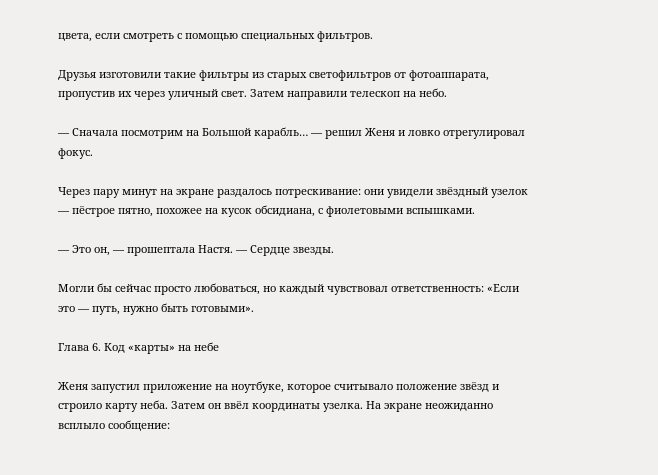цвета, если смотреть с помощью специальных фильтров.

Друзья изготовили такие фильтры из старых светофильтров от фотоаппарата, пропустив их через уличный свет. Затем направили телескоп на небо.

— Сначала посмотрим на Большой карабль… — решил Женя и ловко отрегулировал фокус.

Через пару минут на экране раздалось потрескивание: они увидели звёздный узелок — пёстрое пятно, похожее на кусок обсидиана, с фиолетовыми вспышками.

— Это он, — прошептала Настя. — Сердце звезды.

Могли бы сейчас просто любоваться, но каждый чувствовал ответственность: «Если это — путь, нужно быть готовыми».

Глава 6. Код «карты» на небе

Женя запустил приложение на ноутбуке, которое считывало положение звёзд и строило карту неба. Затем он ввёл координаты узелка. На экране неожиданно всплыло сообщение: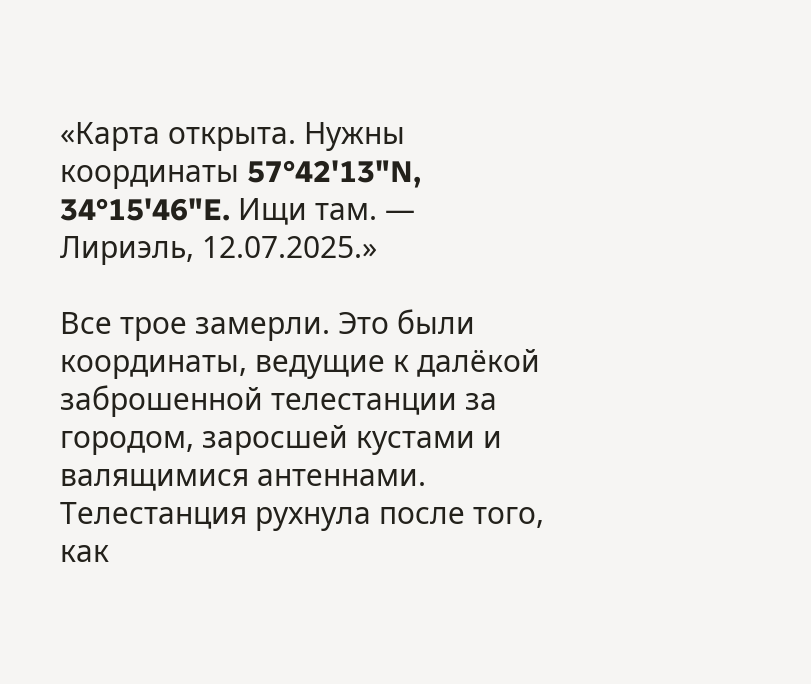«Карта открыта. Нужны координаты 57°42'13"N, 34°15'46"E. Ищи там. — Лириэль, 12.07.2025.»

Все трое замерли. Это были координаты, ведущие к далёкой заброшенной телестанции за городом, заросшей кустами и валящимися антеннами. Телестанция рухнула после того, как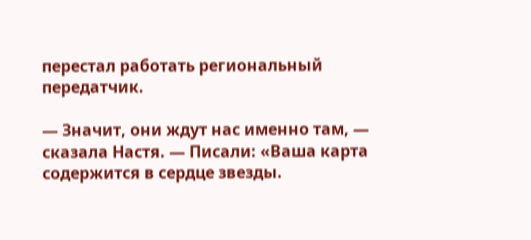перестал работать региональный передатчик.

— Значит, они ждут нас именно там, — сказала Настя. — Писали: «Ваша карта содержится в сердце звезды.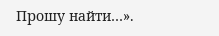Прошу найти…».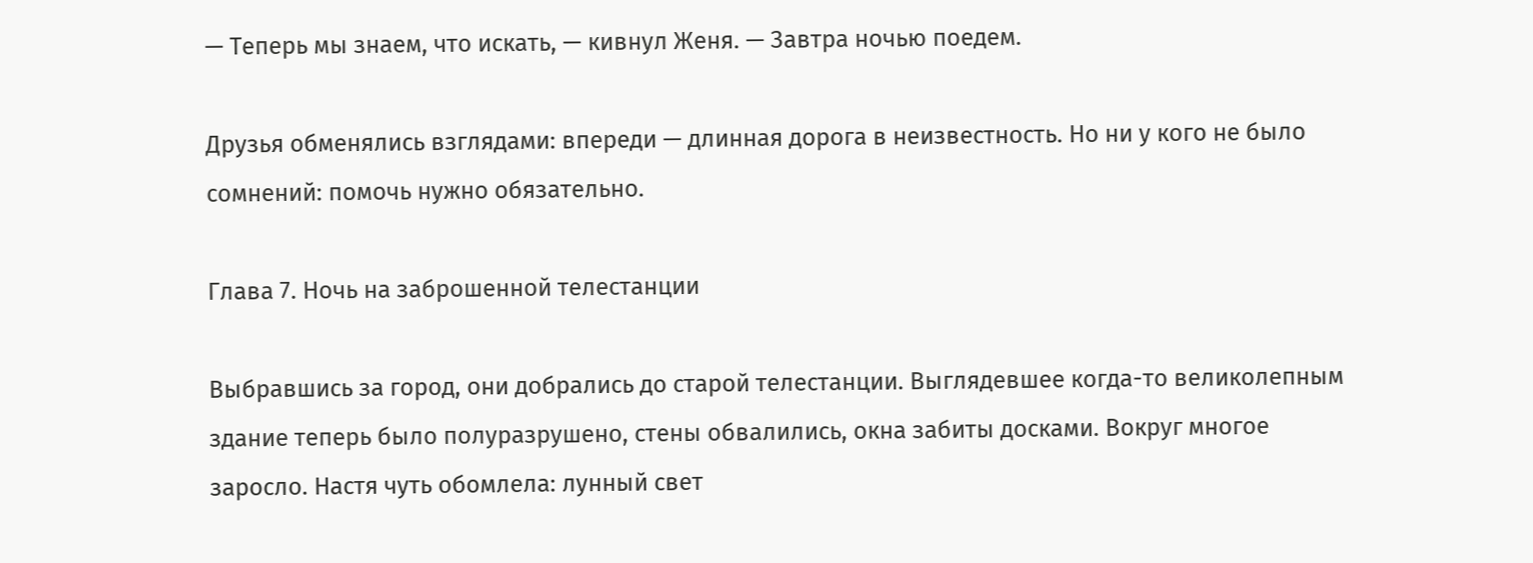— Теперь мы знаем, что искать, — кивнул Женя. — Завтра ночью поедем.

Друзья обменялись взглядами: впереди — длинная дорога в неизвестность. Но ни у кого не было сомнений: помочь нужно обязательно.

Глава 7. Ночь на заброшенной телестанции

Выбравшись за город, они добрались до старой телестанции. Выглядевшее когда-то великолепным здание теперь было полуразрушено, стены обвалились, окна забиты досками. Вокруг многое заросло. Настя чуть обомлела: лунный свет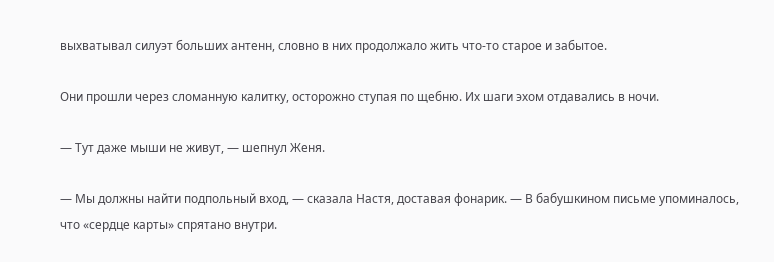выхватывал силуэт больших антенн, словно в них продолжало жить что-то старое и забытое.

Они прошли через сломанную калитку, осторожно ступая по щебню. Их шаги эхом отдавались в ночи.

— Тут даже мыши не живут, — шепнул Женя.

— Мы должны найти подпольный вход, — сказала Настя, доставая фонарик. — В бабушкином письме упоминалось, что «сердце карты» спрятано внутри.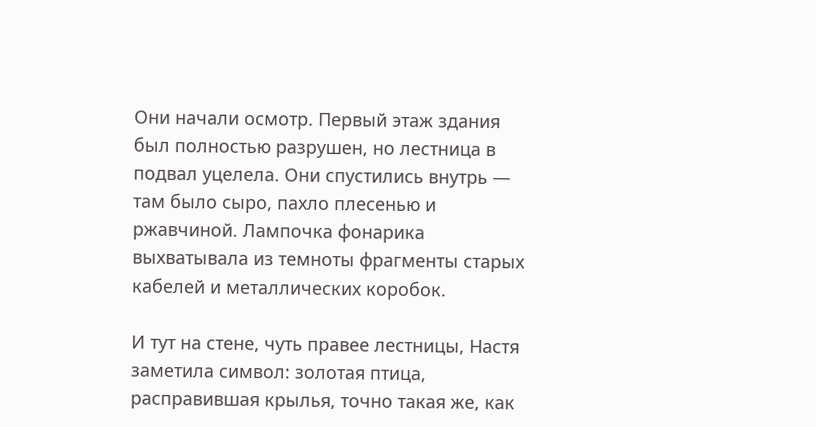Они начали осмотр. Первый этаж здания был полностью разрушен, но лестница в подвал уцелела. Они спустились внутрь — там было сыро, пахло плесенью и ржавчиной. Лампочка фонарика выхватывала из темноты фрагменты старых кабелей и металлических коробок.

И тут на стене, чуть правее лестницы, Настя заметила символ: золотая птица, расправившая крылья, точно такая же, как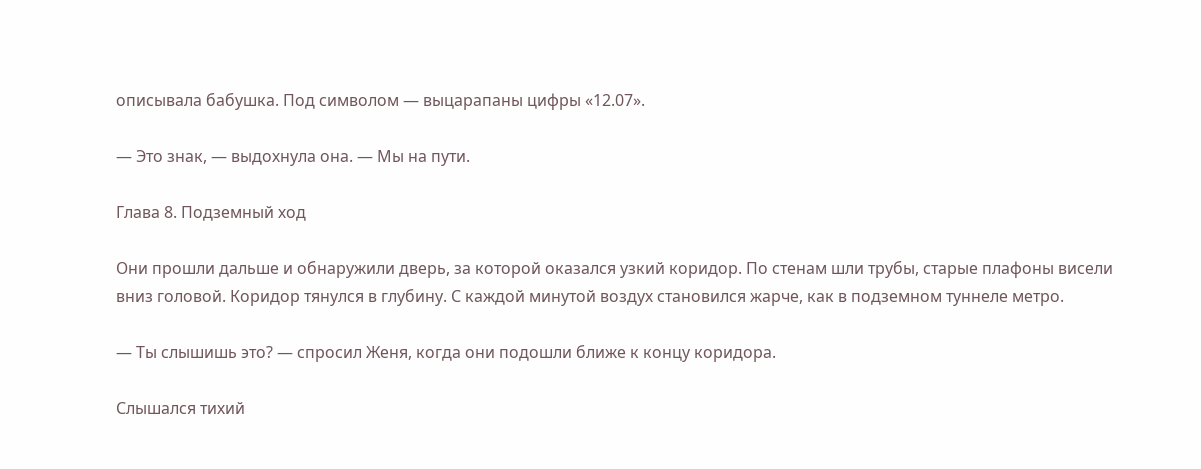описывала бабушка. Под символом — выцарапаны цифры «12.07».

— Это знак, — выдохнула она. — Мы на пути.

Глава 8. Подземный ход

Они прошли дальше и обнаружили дверь, за которой оказался узкий коридор. По стенам шли трубы, старые плафоны висели вниз головой. Коридор тянулся в глубину. С каждой минутой воздух становился жарче, как в подземном туннеле метро.

— Ты слышишь это? — спросил Женя, когда они подошли ближе к концу коридора.

Слышался тихий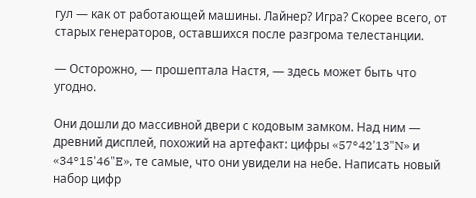гул — как от работающей машины. Лайнер? Игра? Скорее всего, от старых генераторов, оставшихся после разгрома телестанции.

— Осторожно, — прошептала Настя, — здесь может быть что угодно.

Они дошли до массивной двери с кодовым замком. Над ним — древний дисплей, похожий на артефакт: цифры «57°42'13"N» и «34°15'46"E», те самые, что они увидели на небе. Написать новый набор цифр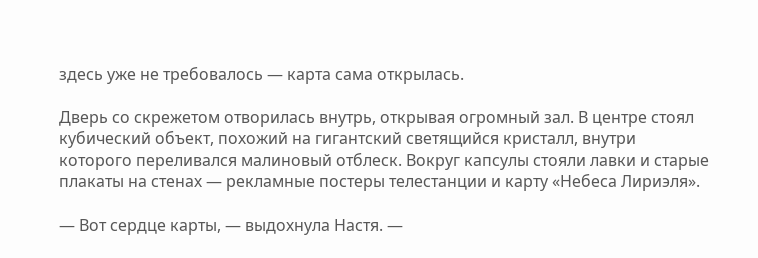здесь уже не требовалось — карта сама открылась.

Дверь со скрежетом отворилась внутрь, открывая огромный зал. В центре стоял кубический объект, похожий на гигантский светящийся кристалл, внутри которого переливался малиновый отблеск. Вокруг капсулы стояли лавки и старые плакаты на стенах — рекламные постеры телестанции и карту «Небеса Лириэля».

— Вот сердце карты, — выдохнула Настя. —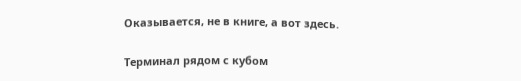Оказывается, не в книге, а вот здесь.

Терминал рядом с кубом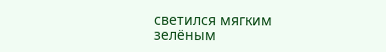светился мягким зелёным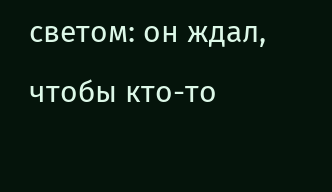светом: он ждал, чтобы кто-то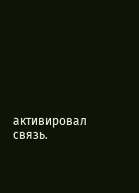активировал связь.